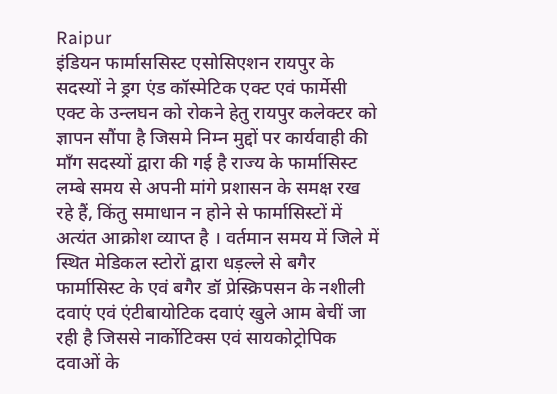Raipur
इंडियन फार्माससिस्ट एसोसिएशन रायपुर के सदस्यों ने ड्रग एंड कॉस्मेटिक एक्ट एवं फार्मेसी एक्ट के उन्लघन को रोकने हेतु रायपुर कलेक्टर को ज्ञापन सौंपा है जिसमे निम्न मुद्दों पर कार्यवाही की माँग सदस्यों द्वारा की गई है राज्य के फार्मासिस्ट लम्बे समय से अपनी मांगे प्रशासन के समक्ष रख रहे हैं, किंतु समाधान न होने से फार्मासिस्टों में अत्यंत आक्रोश व्याप्त है । वर्तमान समय में जिले में स्थित मेडिकल स्टोरों द्वारा धड़ल्ले से बगैर फार्मासिस्ट के एवं बगैर डॉ प्रेस्क्रिपसन के नशीली दवाएं एवं एंटीबायोटिक दवाएं खुले आम बेचीं जा रही है जिससे नार्कोटिक्स एवं सायकोट्रोपिक दवाओं के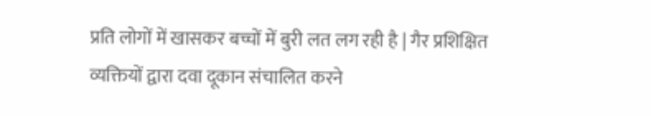प्रति लोगों में खासकर बच्चों में बुरी लत लग रही है | गैर प्रशिक्षित व्यक्तियों द्वारा दवा दूकान संचालित करने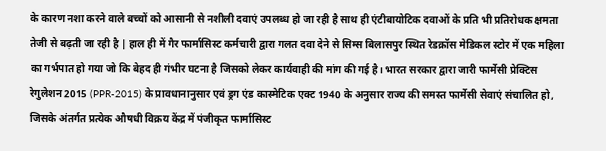के कारण नशा करने वाले बच्चों को आसानी से नशीली दवाएं उपलब्ध हो जा रही है साथ ही एंटीबायोटिक दवाओं के प्रति भी प्रतिरोधक क्षमता तेजी से बढ़ती जा रही है | हाल ही में गैर फार्मासिस्ट कर्मचारी द्वारा गलत दवा देने से सिम्स बिलासपुर स्थित रेडक्रॉस मेडिकल स्टोर में एक महिला का गर्भपात हो गया जो कि बेहद ही गंभीर घटना है जिसको लेकर कार्यवाही की मांग की गई है। भारत सरकार द्वारा जारी फार्मेसी प्रेक्टिस रेगुलेशन 2015 (PPR-2015) के प्रावधानानुसार एवं ड्रग एंड कास्मेटिक एक्ट 1940 के अनुसार राज्य की समस्त फार्मेसी सेवाएं संचालित हो, जिसके अंतर्गत प्रत्येक औषधी विक्रय केंद्र में पंजीकृत फार्मासिस्ट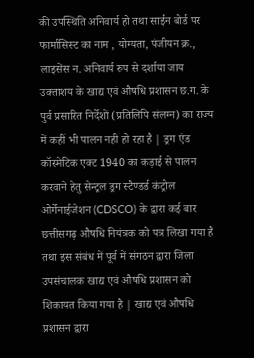की उपस्थिति अनिवार्य हो तथा साईन बोर्ड पर फार्मासिस्ट का नाम , योग्यता, पंजीयन क्र., लाइसेंस न. अनिवार्य रुप से दर्शाया जाय उक्ताशय के खाद्य एवं औषधि प्रशासन छ.ग. के पुर्व प्रसारित निर्देशों (प्रतिलिपि संलग्न) का राज्य में कहीं भी पालन नही हो रहा है | ड्रग एंड कॉस्मेटिक एक्ट 1940 का कड़ाई से पालन करवाने हेतु सेन्ट्रल ड्रग स्टैण्डर्ड कंट्रोल ओर्गेनाईजेशन (CDSCO) के द्वारा कई बार छत्तीसगढ़ औषधि नियंत्रक को पत्र लिखा गया है तथा इस संबंध में पूर्व में संगठन द्वारा जिला उपसंचालक खाद्य एवं औषधि प्रशासन को शिकायत किया गया है | खाद्य एवं औषधि प्रशासन द्वारा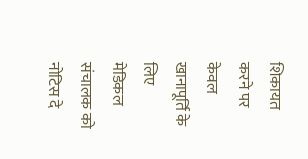शिकायत करने पर केवल खानापूर्ति के लिए मेडिकल संचालक को नोटिस दे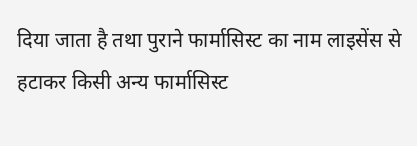दिया जाता है तथा पुराने फार्मासिस्ट का नाम लाइसेंस से हटाकर किसी अन्य फार्मासिस्ट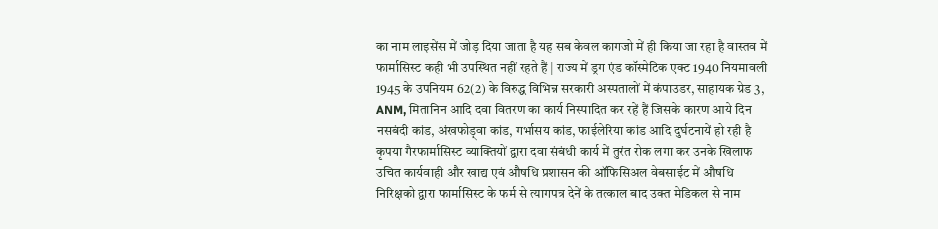का नाम लाइसेंस में जोड़ दिया जाता है यह सब केवल कागजो में ही किया जा रहा है वास्तव में फार्मासिस्ट कही भी उपस्थित नहीं रहते हैं | राज्य में ड्रग एंड कॉस्मेटिक एक्ट 1940 नियमावली 1945 के उपनियम 62(2) के विरुद्ध विभिन्न सरकारी अस्पतालों में कंपाउडर, साहायक ग्रेड 3, ANM, मितानिन आदि दवा वितरण का कार्य निस्पादित कर रहें हैं जिसके कारण आये दिन नसबंदी कांड, अंखफोड़्वा कांड, गर्भासय कांड, फाईलेरिया कांड आदि दुर्घटनायें हो रही है कृपया गैरफार्मासिस्ट व्याक्तियों द्वारा दवा संबंधी कार्य में तुरंत रोक लगा कर उनके खिलाफ उचित कार्यवाही और खाद्य एवं औषधि प्रशासन की ऑफिसिअल वेबसाईट में औषधि निरिक्षको द्वारा फार्मासिस्ट के फर्म से त्यागपत्र देनें के तत्काल बाद उक्त मेडिकल से नाम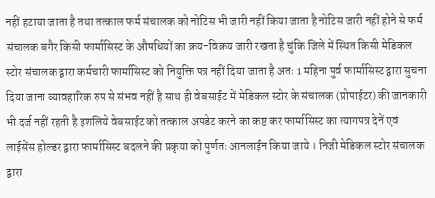नहीं हटाया जाता है तथा तत्काल फर्म संचालक को नोटिस भी जारी नहीं किया जाता है नोटिस जारी नहीं होने से फर्म संचालक बगैर किसी फार्मासिस्ट के औषधियों का क्रय-विक्रय जारी रखता है चुंकि जिले में स्थित किसी मेडिकल स्टोर संचालक द्वारा कर्मचारी फार्मासिस्ट को नियुक्ति पत्र नहीं दिया जाता है अतः 1 महिना पुर्व फार्मासिस्ट द्वारा सुचना दिया जाना व्यावहारिक रुप से संभव नहीं है साथ ही वेबसाईट में मेडिकल स्टोर के संचालक (प्रोपाईटर) की जानकारी भी दर्ज नहीं रहती है इशलिये वेबसाईट को तत्काल अपडेट करने का कष्ट कर फार्मासिस्ट का त्यागपत्र देनें एवं लाईसेंस होल्डर द्वारा फार्मासिस्ट बदलने की प्रकृया को पुर्णतः आनलाईन किया जाये । निजी मेडिकल स्टोर संचालक द्वारा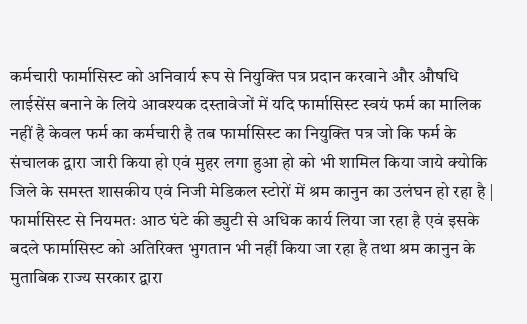कर्मचारी फार्मासिस्ट को अनिवार्य रूप से नियुक्ति पत्र प्रदान करवाने और औषधि लाईसेंस बनाने के लिये आवश्यक दस्तावेजों में यदि फार्मासिस्ट स्वयं फर्म का मालिक नहीं है केवल फर्म का कर्मचारी है तब फार्मासिस्ट का नियुक्ति पत्र जो कि फर्म के संचालक द्वारा जारी किया हो एवं मुहर लगा हुआ हो को भी शामिल किया जाये क्योकि जिले के समस्त शासकीय एवं निजी मेडिकल स्टोरों में श्रम कानुन का उलंघन हो रहा है | फार्मासिस्ट से नियमतः आठ घंटे की ड्युटी से अधिक कार्य लिया जा रहा है एवं इसके बदले फार्मासिस्ट को अतिरिक्त भुगतान भी नहीं किया जा रहा है तथा श्रम कानुन के मुताबिक राज्य सरकार द्वारा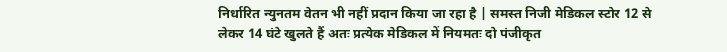निर्धारित न्युनतम वेतन भी नहीं प्रदान किया जा रहा है | समस्त निजी मेडिकल स्टोर 12 से लेकर 14 घंटे खुलते हैं अतः प्रत्येक मेडिकल में नियमतः दो पंजीकृत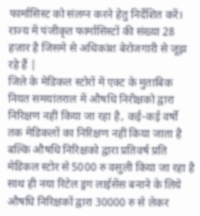फार्मासिस्ट को संलग्न करने हेतु निर्देशित करें। राज्य में पंजीकृत फार्मासिस्टों की संख्या 28 हज़ार है जिसमे से अधिकांश बेरोजगारी से जूझ रहे हैं |
जिले के मेडिकल स्टोरों में एक्ट के मुताबिक नियत समयांतराल में औषधि निरीक्षको द्वारा निरिक्षण नहीं किया जा रहा है, कई-कई वर्षों तक मेडिकलों का निरिक्षण नहीं किया जाता है बल्कि औषधि निरिक्षको द्वारा प्रतिवर्ष प्रति मेडिकल स्टोर से 5000 रु वसुली किया जा रहा है साथ ही नया रिटेल ड्रग लाईसेंस बनाने के लिये औषधि निरिक्षकों द्वारा 30000 रु से लेकर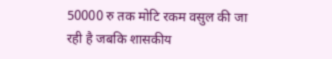50000 रु तक मोटि रकम वसुल की जा रही है जबकि शासकीय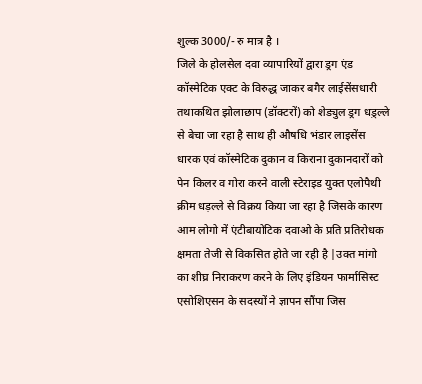शुल्क 3000/- रु मात्र है ।
जिले के होलसेल दवा व्यापारियों द्वारा ड्रग एंड कॉस्मेटिक एक्ट के विरुद्ध जाकर बगैर लाईसेंसधारी तथाकथित झोलाछाप (डॉक्टरों) को शेड्युल ड्रग धड़्ल्ले से बेचा जा रहा है साथ ही औषधि भंडार लाइसेंस धारक एवं कॉस्मेटिक दुकान व किराना दुकानदारों को पेन किलर व गोरा करने वाली स्टेराइड युक्त एलोपैथी क्रीम धड़ल्ले से विक्रय किया जा रहा है जिसके कारण आम लोगो में एंटीबायोटिक दवाओ के प्रति प्रतिरोधक क्षमता तेजी से विकसित होते जा रही है |उक्त मांगो का शीघ्र निराकरण करने के लिए इंडियन फार्मासिस्ट एसोशिएसन के सदस्यों ने ज्ञापन सौंपा जिस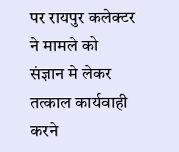पर रायपुर कलेक्टर ने मामले को संज्ञान मे लेकर तत्काल कार्यवाही करने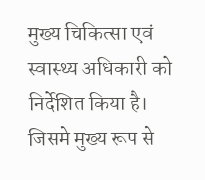मुख्य चिकित्सा एवं स्वास्थ्य अधिकारी को निर्देशित किया है। जिसमे मुख्य रूप से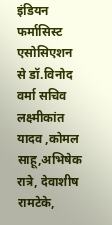इंडियन फर्मासिस्ट एसोसिएशन से डॉ.विनोद वर्मा सचिव लक्ष्मीकांत यादव ,कोमल साहू,अभिषेक रात्रे, देवाशीष रामटेके,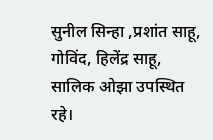सुनील सिन्हा ,प्रशांत साहू, गोविंद, हिलेंद्र साहू, सालिक ओझा उपस्थित रहे।